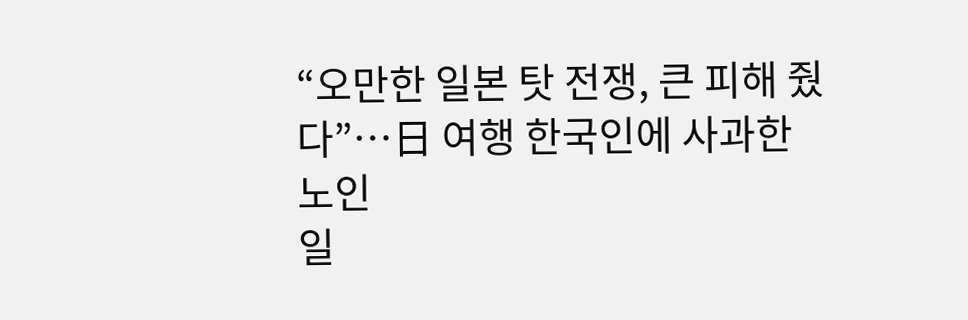“오만한 일본 탓 전쟁, 큰 피해 줬다”…日 여행 한국인에 사과한 노인
일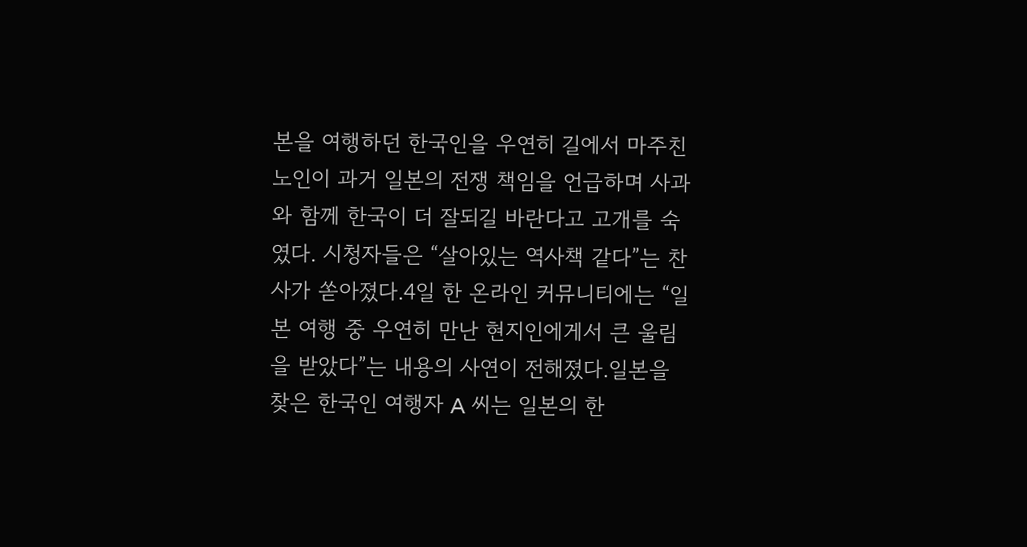본을 여행하던 한국인을 우연히 길에서 마주친 노인이 과거 일본의 전쟁 책임을 언급하며 사과와 함께 한국이 더 잘되길 바란다고 고개를 숙였다. 시청자들은 “살아있는 역사책 같다”는 찬사가 쏟아졌다.4일 한 온라인 커뮤니티에는 “일본 여행 중 우연히 만난 현지인에게서 큰 울림을 받았다”는 내용의 사연이 전해졌다.일본을 찾은 한국인 여행자 A 씨는 일본의 한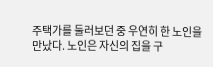주택가를 둘러보던 중 우연히 한 노인을 만났다. 노인은 자신의 집을 구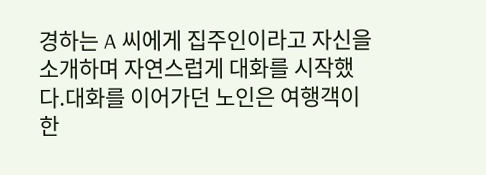경하는 A 씨에게 집주인이라고 자신을 소개하며 자연스럽게 대화를 시작했다.대화를 이어가던 노인은 여행객이 한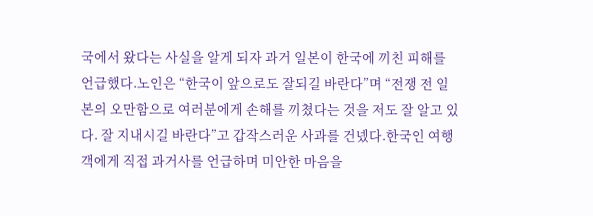국에서 왔다는 사실을 알게 되자 과거 일본이 한국에 끼친 피해를 언급했다.노인은 “한국이 앞으로도 잘되길 바란다”며 “전쟁 전 일본의 오만함으로 여러분에게 손해를 끼쳤다는 것을 저도 잘 알고 있다. 잘 지내시길 바란다”고 갑작스러운 사과를 건넸다.한국인 여행객에게 직접 과거사를 언급하며 미안한 마음을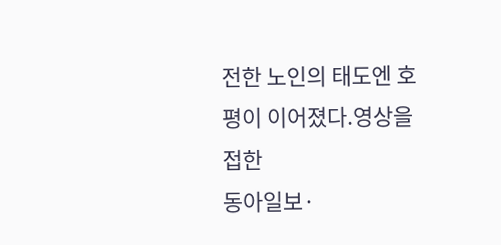전한 노인의 태도엔 호평이 이어졌다.영상을 접한
동아일보·